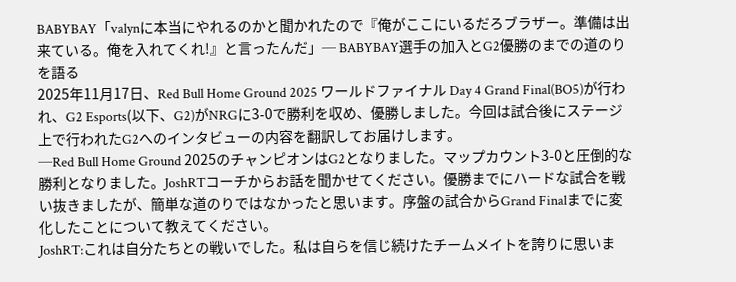BABYBAY「valynに本当にやれるのかと聞かれたので『俺がここにいるだろブラザー。準備は出来ている。俺を入れてくれ!』と言ったんだ」─ BABYBAY選手の加入とG2優勝のまでの道のりを語る
2025年11月17日、Red Bull Home Ground 2025 ワールドファイナル Day 4 Grand Final(BO5)が行われ、G2 Esports(以下、G2)がNRGに3-0で勝利を収め、優勝しました。今回は試合後にステージ上で行われたG2へのインタビューの内容を翻訳してお届けします。
─Red Bull Home Ground 2025のチャンピオンはG2となりました。マップカウント3-0と圧倒的な勝利となりました。JoshRTコーチからお話を聞かせてください。優勝までにハードな試合を戦い抜きましたが、簡単な道のりではなかったと思います。序盤の試合からGrand Finalまでに変化したことについて教えてください。
JoshRT:これは自分たちとの戦いでした。私は自らを信じ続けたチームメイトを誇りに思いま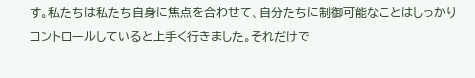す。私たちは私たち自身に焦点を合わせて、自分たちに制御可能なことはしっかりコントロールしていると上手く行きました。それだけで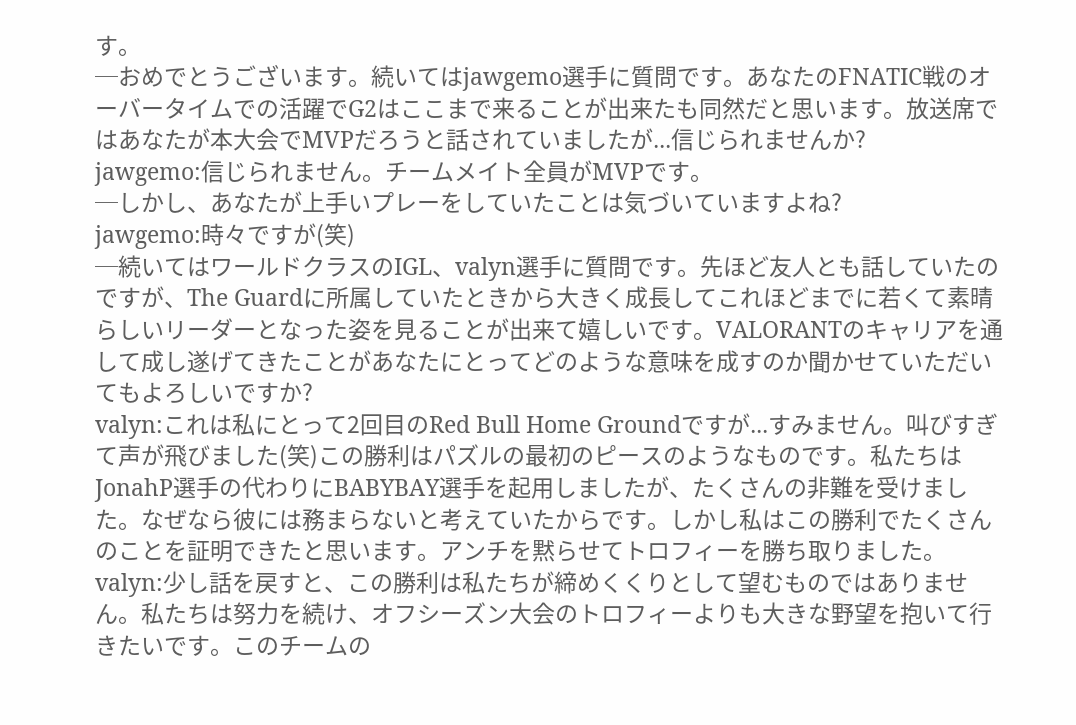す。
─おめでとうございます。続いてはjawgemo選手に質問です。あなたのFNATIC戦のオーバータイムでの活躍でG2はここまで来ることが出来たも同然だと思います。放送席ではあなたが本大会でMVPだろうと話されていましたが...信じられませんか?
jawgemo:信じられません。チームメイト全員がMVPです。
─しかし、あなたが上手いプレーをしていたことは気づいていますよね?
jawgemo:時々ですが(笑)
─続いてはワールドクラスのIGL、valyn選手に質問です。先ほど友人とも話していたのですが、The Guardに所属していたときから大きく成長してこれほどまでに若くて素晴らしいリーダーとなった姿を見ることが出来て嬉しいです。VALORANTのキャリアを通して成し遂げてきたことがあなたにとってどのような意味を成すのか聞かせていただいてもよろしいですか?
valyn:これは私にとって2回目のRed Bull Home Groundですが...すみません。叫びすぎて声が飛びました(笑)この勝利はパズルの最初のピースのようなものです。私たちはJonahP選手の代わりにBABYBAY選手を起用しましたが、たくさんの非難を受けました。なぜなら彼には務まらないと考えていたからです。しかし私はこの勝利でたくさんのことを証明できたと思います。アンチを黙らせてトロフィーを勝ち取りました。
valyn:少し話を戻すと、この勝利は私たちが締めくくりとして望むものではありません。私たちは努力を続け、オフシーズン大会のトロフィーよりも大きな野望を抱いて行きたいです。このチームの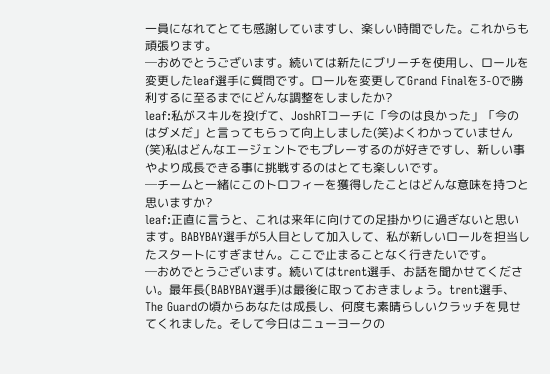一員になれてとても感謝していますし、楽しい時間でした。これからも頑張ります。
─おめでとうございます。続いては新たにブリーチを使用し、ロールを変更したleaf選手に質問です。ロールを変更してGrand Finalを3-0で勝利するに至るまでにどんな調整をしましたか?
leaf:私がスキルを投げて、JoshRTコーチに「今のは良かった」「今のはダメだ」と言ってもらって向上しました(笑)よくわかっていません(笑)私はどんなエージェントでもプレーするのが好きですし、新しい事やより成長できる事に挑戦するのはとても楽しいです。
─チームと一緒にこのトロフィーを獲得したことはどんな意味を持つと思いますか?
leaf:正直に言うと、これは来年に向けての足掛かりに過ぎないと思います。BABYBAY選手が5人目として加入して、私が新しいロールを担当したスタートにすぎません。ここで止まることなく行きたいです。
─おめでとうございます。続いてはtrent選手、お話を聞かせてください。最年長(BABYBAY選手)は最後に取っておきましょう。trent選手、The Guardの頃からあなたは成長し、何度も素晴らしいクラッチを見せてくれました。そして今日はニューヨークの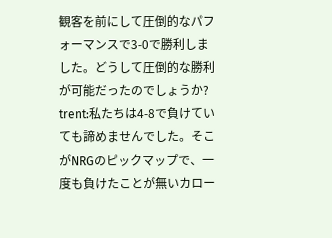観客を前にして圧倒的なパフォーマンスで3-0で勝利しました。どうして圧倒的な勝利が可能だったのでしょうか?
trent:私たちは4-8で負けていても諦めませんでした。そこがNRGのピックマップで、一度も負けたことが無いカロー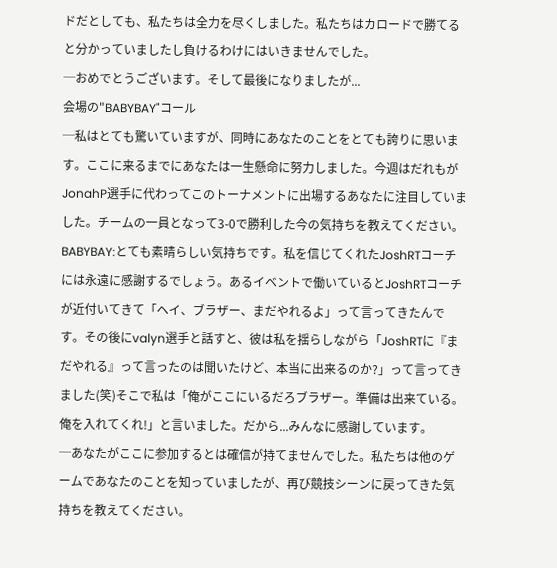ドだとしても、私たちは全力を尽くしました。私たちはカロードで勝てると分かっていましたし負けるわけにはいきませんでした。
─おめでとうございます。そして最後になりましたが...
会場の"BABYBAY"コール
─私はとても驚いていますが、同時にあなたのことをとても誇りに思います。ここに来るまでにあなたは一生懸命に努力しました。今週はだれもがJonahP選手に代わってこのトーナメントに出場するあなたに注目していました。チームの一員となって3-0で勝利した今の気持ちを教えてください。
BABYBAY:とても素晴らしい気持ちです。私を信じてくれたJoshRTコーチには永遠に感謝するでしょう。あるイベントで働いているとJoshRTコーチが近付いてきて「ヘイ、ブラザー、まだやれるよ」って言ってきたんです。その後にvalyn選手と話すと、彼は私を揺らしながら「JoshRTに『まだやれる』って言ったのは聞いたけど、本当に出来るのか?」って言ってきました(笑)そこで私は「俺がここにいるだろブラザー。準備は出来ている。俺を入れてくれ!」と言いました。だから...みんなに感謝しています。
─あなたがここに参加するとは確信が持てませんでした。私たちは他のゲームであなたのことを知っていましたが、再び競技シーンに戻ってきた気持ちを教えてください。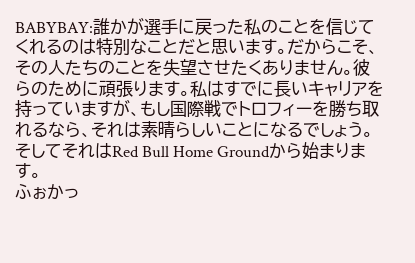BABYBAY:誰かが選手に戻った私のことを信じてくれるのは特別なことだと思います。だからこそ、その人たちのことを失望させたくありません。彼らのために頑張ります。私はすでに長いキャリアを持っていますが、もし国際戦でトロフィーを勝ち取れるなら、それは素晴らしいことになるでしょう。そしてそれはRed Bull Home Groundから始まります。
ふぉかっ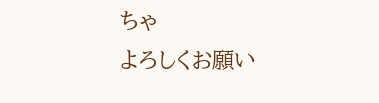ちゃ
よろしくお願い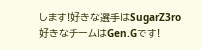します!好きな選手はSugarZ3ro 好きなチームはGen.Gです!